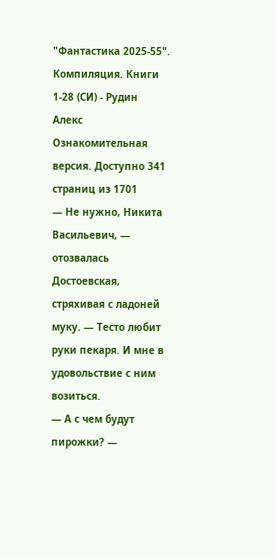"Фантастика 2025-55". Компиляция. Книги 1-28 (СИ) - Рудин Алекс
Ознакомительная версия. Доступно 341 страниц из 1701
— Не нужно, Никита Васильевич, — отозвалась Достоевская, стряхивая с ладоней муку. — Тесто любит руки пекаря. И мне в удовольствие с ним возиться.
— А с чем будут пирожки? —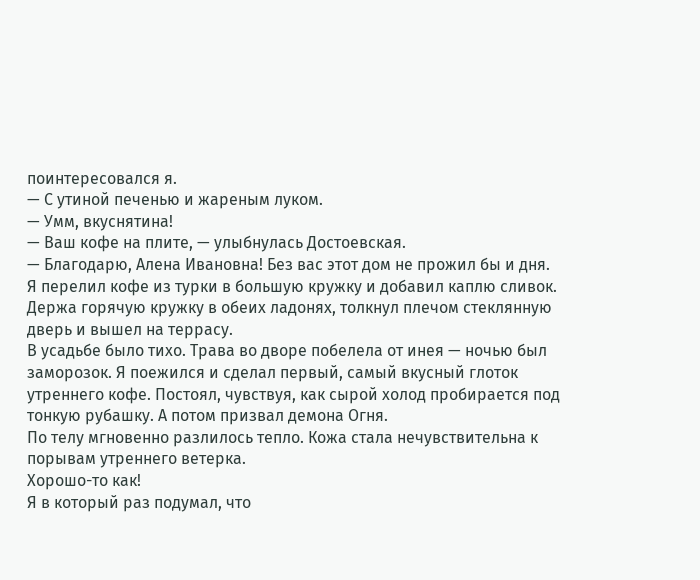поинтересовался я.
— С утиной печенью и жареным луком.
— Умм, вкуснятина!
— Ваш кофе на плите, — улыбнулась Достоевская.
— Благодарю, Алена Ивановна! Без вас этот дом не прожил бы и дня.
Я перелил кофе из турки в большую кружку и добавил каплю сливок.
Держа горячую кружку в обеих ладонях, толкнул плечом стеклянную дверь и вышел на террасу.
В усадьбе было тихо. Трава во дворе побелела от инея — ночью был заморозок. Я поежился и сделал первый, самый вкусный глоток утреннего кофе. Постоял, чувствуя, как сырой холод пробирается под тонкую рубашку. А потом призвал демона Огня.
По телу мгновенно разлилось тепло. Кожа стала нечувствительна к порывам утреннего ветерка.
Хорошо-то как!
Я в который раз подумал, что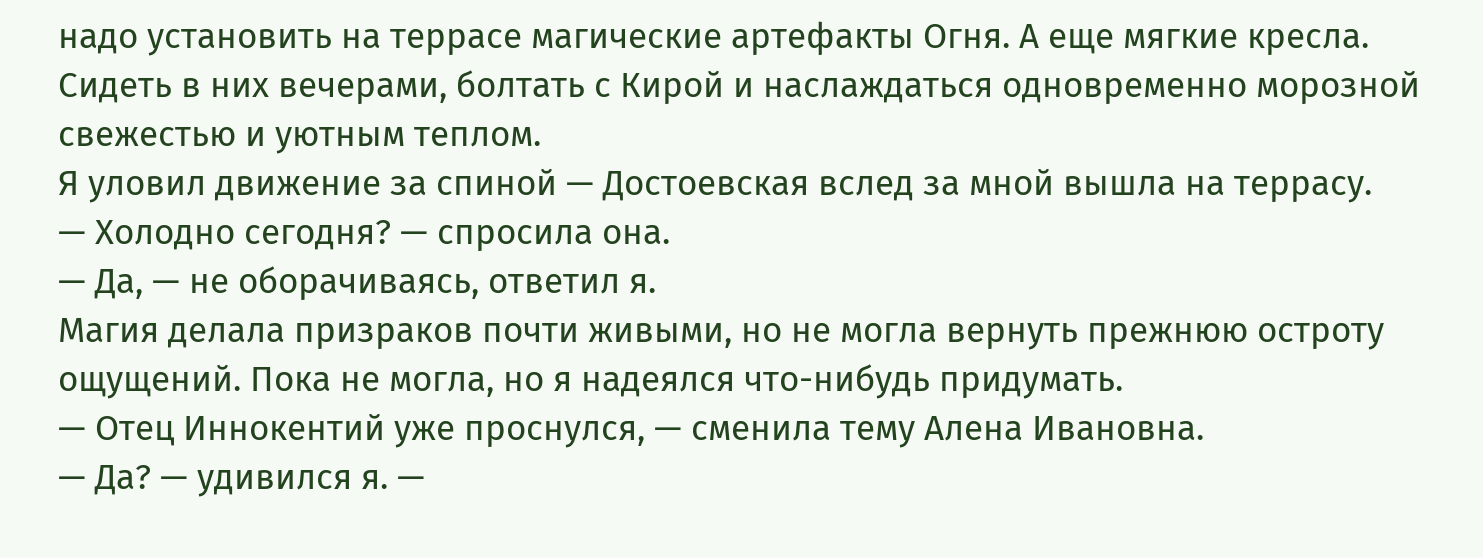надо установить на террасе магические артефакты Огня. А еще мягкие кресла. Сидеть в них вечерами, болтать с Кирой и наслаждаться одновременно морозной свежестью и уютным теплом.
Я уловил движение за спиной — Достоевская вслед за мной вышла на террасу.
— Холодно сегодня? — спросила она.
— Да, — не оборачиваясь, ответил я.
Магия делала призраков почти живыми, но не могла вернуть прежнюю остроту ощущений. Пока не могла, но я надеялся что-нибудь придумать.
— Отец Иннокентий уже проснулся, — сменила тему Алена Ивановна.
— Да? — удивился я. —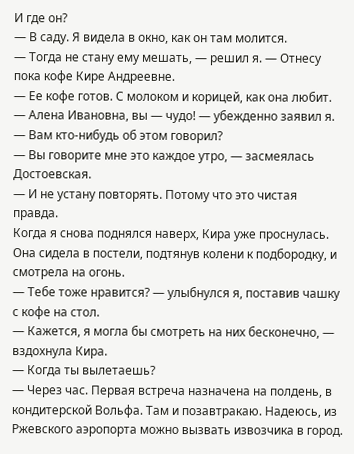И где он?
— В саду. Я видела в окно, как он там молится.
— Тогда не стану ему мешать, — решил я. — Отнесу пока кофе Кире Андреевне.
— Ее кофе готов. С молоком и корицей, как она любит.
— Алена Ивановна, вы — чудо! — убежденно заявил я. — Вам кто-нибудь об этом говорил?
— Вы говорите мне это каждое утро, — засмеялась Достоевская.
— И не устану повторять. Потому что это чистая правда.
Когда я снова поднялся наверх, Кира уже проснулась. Она сидела в постели, подтянув колени к подбородку, и смотрела на огонь.
— Тебе тоже нравится? — улыбнулся я, поставив чашку с кофе на стол.
— Кажется, я могла бы смотреть на них бесконечно, — вздохнула Кира.
— Когда ты вылетаешь?
— Через час. Первая встреча назначена на полдень, в кондитерской Вольфа. Там и позавтракаю. Надеюсь, из Ржевского аэропорта можно вызвать извозчика в город.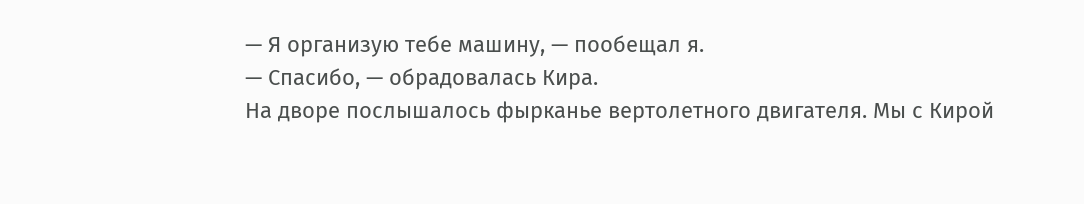— Я организую тебе машину, — пообещал я.
— Спасибо, — обрадовалась Кира.
На дворе послышалось фырканье вертолетного двигателя. Мы с Кирой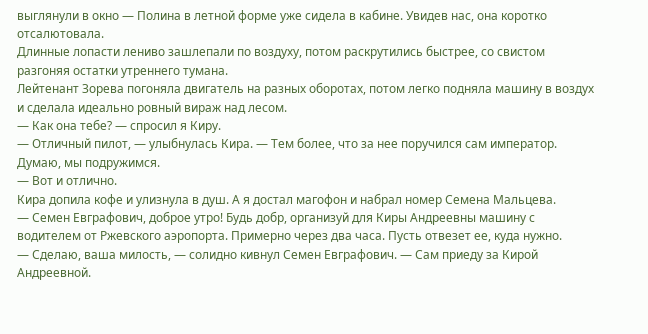выглянули в окно — Полина в летной форме уже сидела в кабине. Увидев нас, она коротко отсалютовала.
Длинные лопасти лениво зашлепали по воздуху, потом раскрутились быстрее, со свистом разгоняя остатки утреннего тумана.
Лейтенант Зорева погоняла двигатель на разных оборотах, потом легко подняла машину в воздух и сделала идеально ровный вираж над лесом.
— Как она тебе? — спросил я Киру.
— Отличный пилот, — улыбнулась Кира. — Тем более, что за нее поручился сам император. Думаю, мы подружимся.
— Вот и отлично.
Кира допила кофе и улизнула в душ. А я достал магофон и набрал номер Семена Мальцева.
— Семен Евграфович, доброе утро! Будь добр, организуй для Киры Андреевны машину с водителем от Ржевского аэропорта. Примерно через два часа. Пусть отвезет ее, куда нужно.
— Сделаю, ваша милость, — солидно кивнул Семен Евграфович. — Сам приеду за Кирой Андреевной.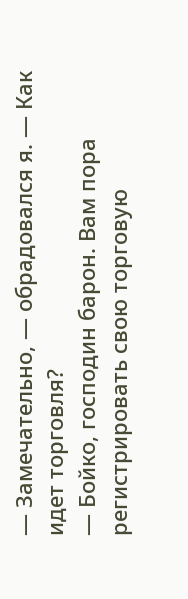— Замечательно, — обрадовался я. — Как идет торговля?
— Бойко, господин барон. Вам пора регистрировать свою торговую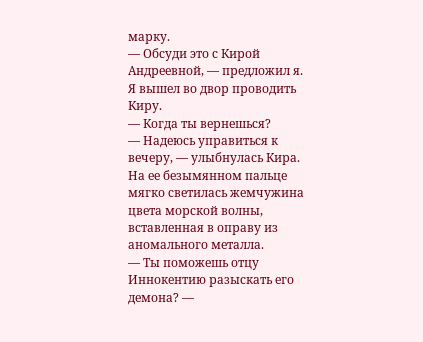марку.
— Обсуди это с Кирой Андреевной, — предложил я.
Я вышел во двор проводить Киру.
— Когда ты вернешься?
— Надеюсь управиться к вечеру, — улыбнулась Кира.
На ее безымянном пальце мягко светилась жемчужина цвета морской волны, вставленная в оправу из аномального металла.
— Ты поможешь отцу Иннокентию разыскать его демона? —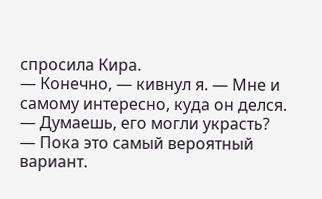спросила Кира.
— Конечно, — кивнул я. — Мне и самому интересно, куда он делся.
— Думаешь, его могли украсть?
— Пока это самый вероятный вариант.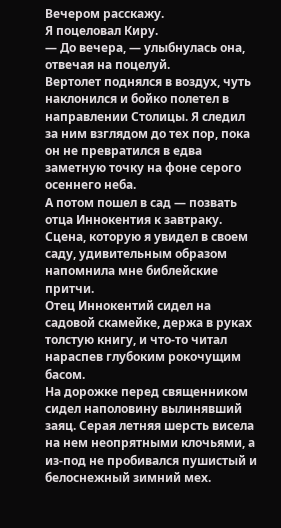Вечером расскажу.
Я поцеловал Киру.
— До вечера, — улыбнулась она, отвечая на поцелуй.
Вертолет поднялся в воздух, чуть наклонился и бойко полетел в направлении Столицы. Я следил за ним взглядом до тех пор, пока он не превратился в едва заметную точку на фоне серого осеннего неба.
А потом пошел в сад — позвать отца Иннокентия к завтраку.
Сцена, которую я увидел в своем саду, удивительным образом напомнила мне библейские притчи.
Отец Иннокентий сидел на садовой скамейке, держа в руках толстую книгу, и что-то читал нараспев глубоким рокочущим басом.
На дорожке перед священником сидел наполовину вылинявший заяц. Серая летняя шерсть висела на нем неопрятными клочьями, а из-под не пробивался пушистый и белоснежный зимний мех.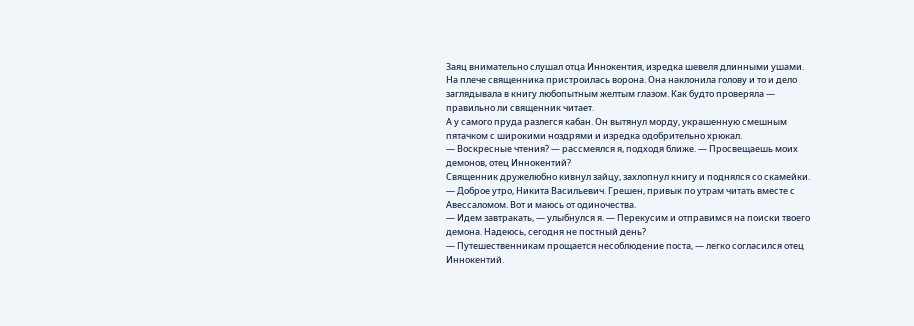Заяц внимательно слушал отца Иннокентия, изредка шевеля длинными ушами.
На плече священника пристроилась ворона. Она наклонила голову и то и дело заглядывала в книгу любопытным желтым глазом. Как будто проверяла — правильно ли священник читает.
А у самого пруда разлегся кабан. Он вытянул морду, украшенную смешным пятачком с широкими ноздрями и изредка одобрительно хрюкал.
— Воскресные чтения? — рассмеялся я, подходя ближе. — Просвещаешь моих демонов, отец Иннокентий?
Священник дружелюбно кивнул зайцу, захлопнул книгу и поднялся со скамейки.
— Доброе утро, Никита Васильевич. Грешен, привык по утрам читать вместе с Авессаломом. Вот и маюсь от одиночества.
— Идем завтракать, — улыбнулся я. — Перекусим и отправимся на поиски твоего демона. Надеюсь, сегодня не постный день?
— Путешественникам прощается несоблюдение поста, — легко согласился отец Иннокентий.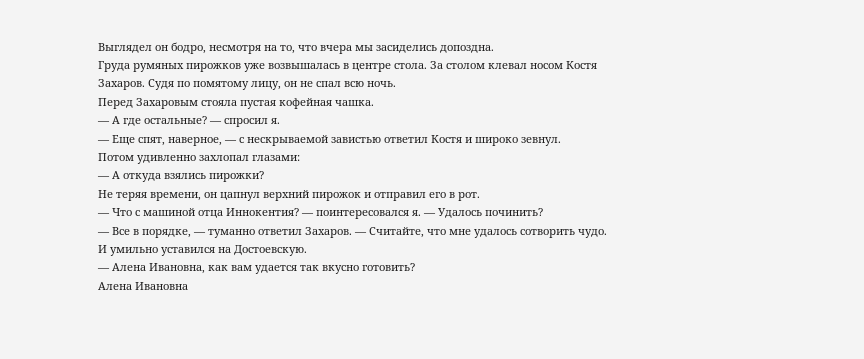Выглядел он бодро, несмотря на то, что вчера мы засиделись допоздна.
Груда румяных пирожков уже возвышалась в центре стола. За столом клевал носом Костя Захаров. Судя по помятому лицу, он не спал всю ночь.
Перед Захаровым стояла пустая кофейная чашка.
— А где остальные? — спросил я.
— Еще спят, наверное, — с нескрываемой завистью ответил Костя и широко зевнул.
Потом удивленно захлопал глазами:
— А откуда взялись пирожки?
Не теряя времени, он цапнул верхний пирожок и отправил его в рот.
— Что с машиной отца Иннокентия? — поинтересовался я. — Удалось починить?
— Все в порядке, — туманно ответил Захаров. — Считайте, что мне удалось сотворить чудо.
И умильно уставился на Достоевскую.
— Алена Ивановна, как вам удается так вкусно готовить?
Алена Ивановна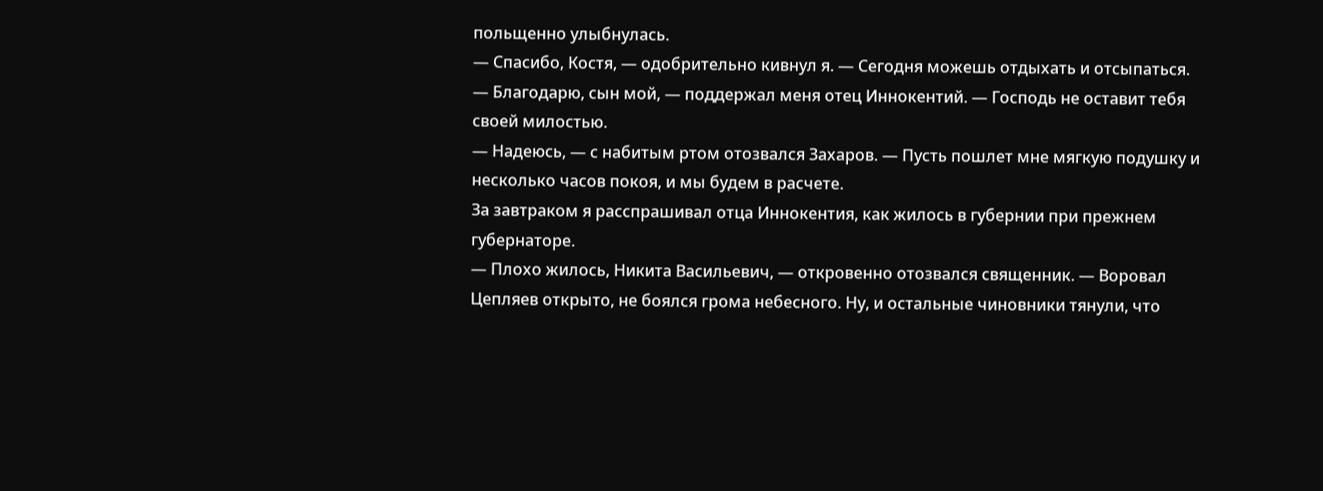польщенно улыбнулась.
— Спасибо, Костя, — одобрительно кивнул я. — Сегодня можешь отдыхать и отсыпаться.
— Благодарю, сын мой, — поддержал меня отец Иннокентий. — Господь не оставит тебя своей милостью.
— Надеюсь, — с набитым ртом отозвался Захаров. — Пусть пошлет мне мягкую подушку и несколько часов покоя, и мы будем в расчете.
За завтраком я расспрашивал отца Иннокентия, как жилось в губернии при прежнем губернаторе.
— Плохо жилось, Никита Васильевич, — откровенно отозвался священник. — Воровал Цепляев открыто, не боялся грома небесного. Ну, и остальные чиновники тянули, что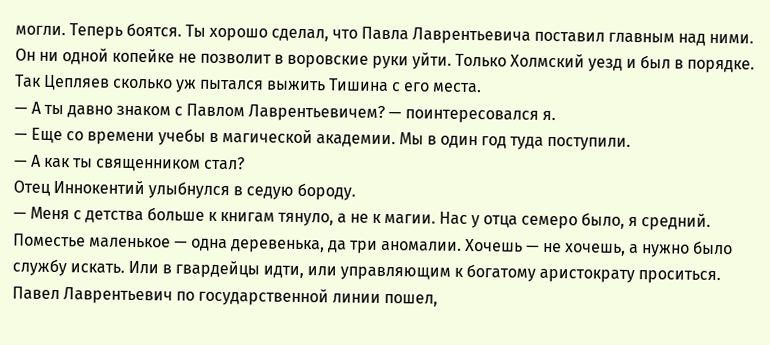могли. Теперь боятся. Ты хорошо сделал, что Павла Лаврентьевича поставил главным над ними. Он ни одной копейке не позволит в воровские руки уйти. Только Холмский уезд и был в порядке. Так Цепляев сколько уж пытался выжить Тишина с его места.
— А ты давно знаком с Павлом Лаврентьевичем? — поинтересовался я.
— Еще со времени учебы в магической академии. Мы в один год туда поступили.
— А как ты священником стал?
Отец Иннокентий улыбнулся в седую бороду.
— Меня с детства больше к книгам тянуло, а не к магии. Нас у отца семеро было, я средний. Поместье маленькое — одна деревенька, да три аномалии. Хочешь — не хочешь, а нужно было службу искать. Или в гвардейцы идти, или управляющим к богатому аристократу проситься. Павел Лаврентьевич по государственной линии пошел,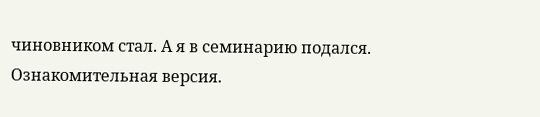чиновником стал. А я в семинарию подался.
Ознакомительная версия.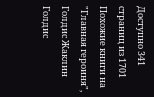Доступно 341 страниц из 1701
Похожие книги на "Главная героиня", Голдис Жаклин
Голдис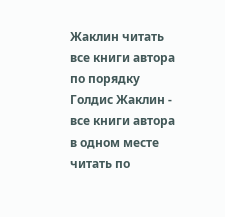Жаклин читать все книги автора по порядку
Голдис Жаклин - все книги автора в одном месте читать по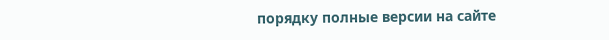порядку полные версии на сайте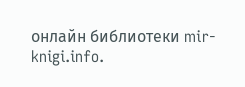онлайн библиотеки mir-knigi.info.